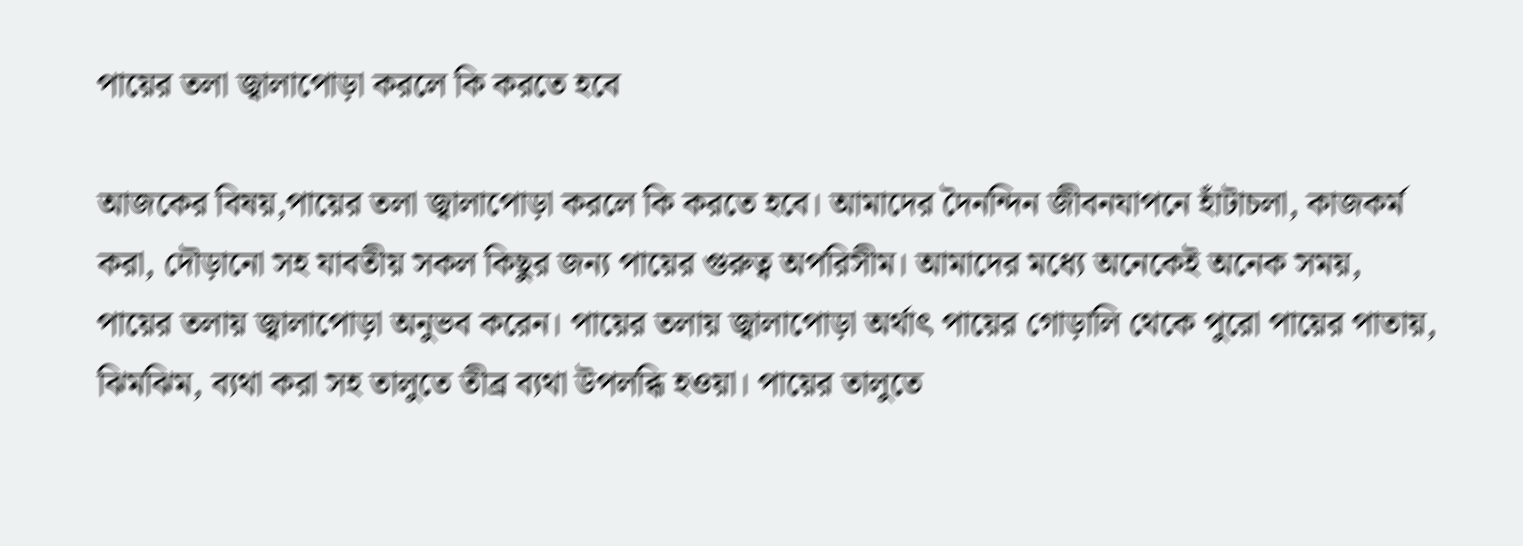পায়ের তলা জ্বালাপোড়া করলে কি করতে হবে

আজকের বিষয়,পায়ের তলা জ্বালাপোড়া করলে কি করতে হবে। আমাদের দৈনন্দিন জীবনযাপনে হাঁটাচলা, কাজকর্ম করা, দৌড়ানো সহ যাবতীয় সকল কিছুর জন্য পায়ের গুরুত্ব অপরিসীম। আমাদের মধ্যে অনেকেই অনেক সময়, পায়ের তলায় জ্বালাপোড়া অনুভব করেন। পায়ের তলায় জ্বালাপোড়া অর্থাৎ পায়ের গোড়ালি থেকে পুরো পায়ের পাতায়, ঝিমঝিম, ব্যথা করা সহ তালুতে তীব্র ব্যথা উপলব্ধি হওয়া। পায়ের তালুতে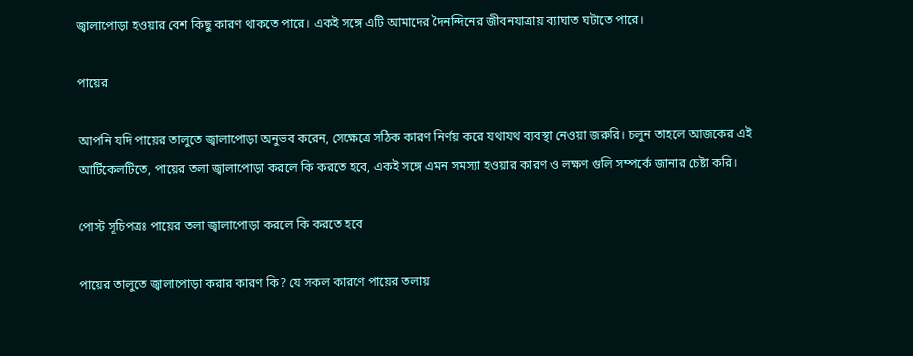জ্বালাপোড়া হওয়ার বেশ কিছু কারণ থাকতে পারে। একই সঙ্গে এটি আমাদের দৈনন্দিনের জীবনযাত্রায় ব্যাঘাত ঘটাতে পারে।

পায়ের

আপনি যদি পায়ের তালুতে জ্বালাপোড়া অনুভব করেন, সেক্ষেত্রে সঠিক কারণ নির্ণয় করে যথাযথ ব্যবস্থা নেওয়া জরুরি। চলুন তাহলে আজকের এই আর্টিকেলটিতে, পায়ের তলা জ্বালাপোড়া করলে কি করতে হবে, একই সঙ্গে এমন সমস্যা হওয়ার কারণ ও লক্ষণ গুলি সম্পর্কে জানার চেষ্টা করি।

পোস্ট সূচিপত্রঃ পায়ের তলা জ্বালাপোড়া করলে কি করতে হবে

পায়ের তালুতে জ্বালাপোড়া করার কারণ কি? যে সকল কারণে পায়ের তলায়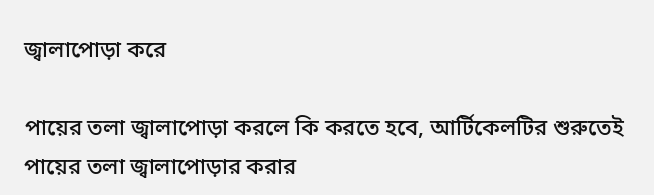জ্বালাপোড়া করে

পায়ের তলা জ্বালাপোড়া করলে কি করতে হবে, আর্টিকেলটির শুরুতেই পায়ের তলা জ্বালাপোড়ার করার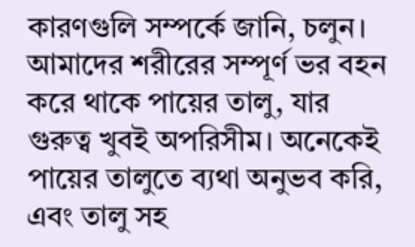কারণগুলি সম্পর্কে জানি, চলুন। আমাদের শরীরের সম্পূর্ণ ভর বহন করে থাকে পায়ের তালু, যার গুরুত্ব খুবই অপরিসীম। অনেকেই পায়ের তালুতে ব্যথা অনুভব করি, এবং তালু সহ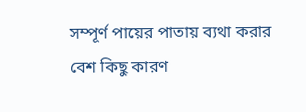সম্পূর্ণ পায়ের পাতায় ব্যথা করার বেশ কিছু কারণ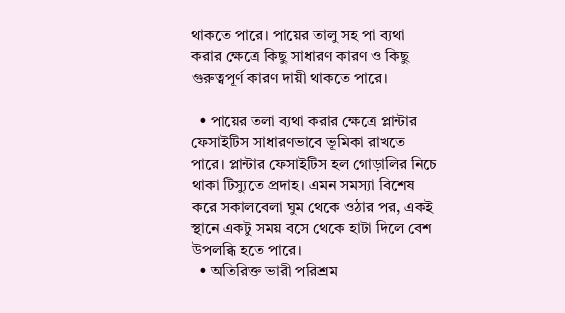থাকতে পারে। পায়ের তালু সহ পা ব্যথা করার ক্ষেত্রে কিছু সাধারণ কারণ ও কিছু গুরুত্বপূর্ণ কারণ দায়ী থাকতে পারে।

  • পায়ের তলা ব্যথা করার ক্ষেত্রে প্লান্টার ফেসাইটিস সাধারণভাবে ভূমিকা রাখতে পারে। প্লান্টার ফেসাইটিস হল গোড়ালির নিচে থাকা টিস্যুতে প্রদাহ। এমন সমস্যা বিশেষ করে সকালবেলা ঘুম থেকে ওঠার পর, একই স্থানে একটু সময় বসে থেকে হাটা দিলে বেশ উপলব্ধি হতে পারে।
  • অতিরিক্ত ভারী পরিশ্রম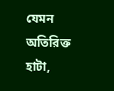যেমন অতিরিক্ত হাটা,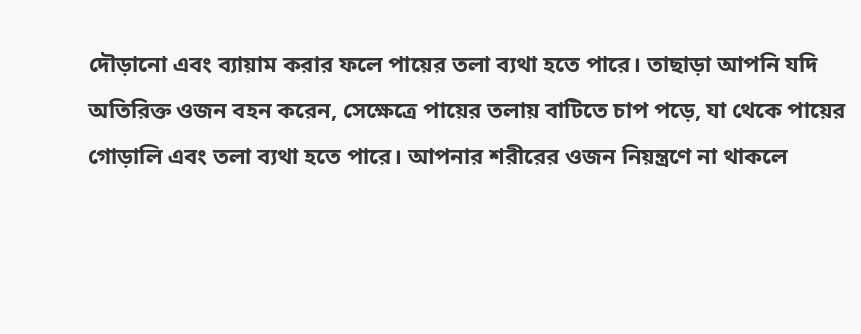দৌড়ানো এবং ব্যায়াম করার ফলে পায়ের তলা ব্যথা হতে পারে। তাছাড়া আপনি যদি অতিরিক্ত ওজন বহন করেন, সেক্ষেত্রে পায়ের তলায় বাটিতে চাপ পড়ে, যা থেকে পায়ের গোড়ালি এবং তলা ব্যথা হতে পারে। আপনার শরীরের ওজন নিয়ন্ত্রণে না থাকলে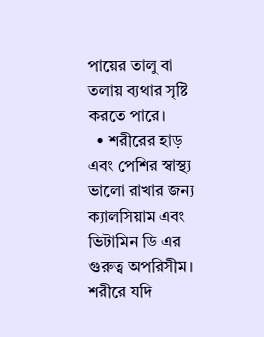পায়ের তালু বা তলায় ব্যথার সৃষ্টি করতে পারে।
  • শরীরের হাড় এবং পেশির স্বাস্থ্য ভালো রাখার জন্য ক্যালসিয়াম এবং ভিটামিন ডি এর গুরুত্ব অপরিসীম। শরীরে যদি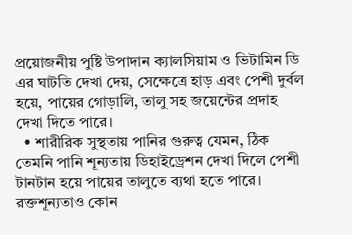প্রয়োজনীয় পুষ্টি উপাদান ক্যালসিয়াম ও ভিটামিন ডি এর ঘাটতি দেখা দেয়, সেক্ষেত্রে হাড় এবং পেশী দুর্বল হয়ে, পায়ের গোড়ালি, তালু সহ জয়েন্টের প্রদাহ দেখা দিতে পারে।
  • শারীরিক সুস্থতায় পানির গুরুত্ব যেমন, ঠিক তেমনি পানি শূন্যতায় ডিহাইড্রেশন দেখা দিলে পেশী টানটান হয়ে পায়ের তালুতে ব্যথা হতে পারে। রক্তশূন্যতাও কোন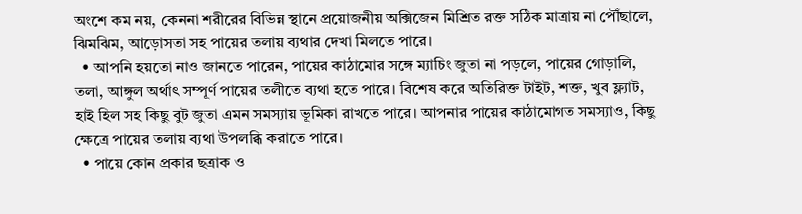অংশে কম নয়, কেননা শরীরের বিভিন্ন স্থানে প্রয়োজনীয় অক্সিজেন মিশ্রিত রক্ত সঠিক মাত্রায় না পৌঁছালে, ঝিমঝিম, আড়োসতা সহ পায়ের তলায় ব্যথার দেখা মিলতে পারে।
  • আপনি হয়তো নাও জানতে পারেন, পায়ের কাঠামোর সঙ্গে ম্যাচিং জুতা না পড়লে, পায়ের গোড়ালি, তলা, আঙ্গুল অর্থাৎ সম্পূর্ণ পায়ের তলীতে ব্যথা হতে পারে। বিশেষ করে অতিরিক্ত টাইট, শক্ত, খুব ফ্ল্যাট, হাই হিল সহ কিছু বুট জুতা এমন সমস্যায় ভূমিকা রাখতে পারে। আপনার পায়ের কাঠামোগত সমস্যাও, কিছু ক্ষেত্রে পায়ের তলায় ব্যথা উপলব্ধি করাতে পারে।
  • পায়ে কোন প্রকার ছত্রাক ও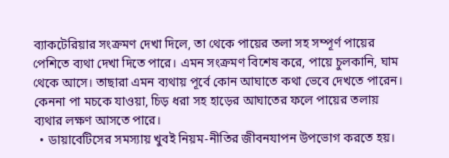ব্যাকটেরিয়ার সংক্রমণ দেখা দিলে, তা থেকে পায়ের তলা সহ সম্পূর্ণ পায়ের পেশিতে ব্যথা দেখা দিতে পারে। এমন সংক্রমণ বিশেষ করে, পায়ে চুলকানি, ঘাম থেকে আসে। তাছারা এমন ব্যথায় পূর্বে কোন আঘাতে কথা ভেবে দেখতে পারেন। কেননা পা মচকে যাওয়া, চিড় ধরা সহ হাড়ের আঘাতের ফলে পায়ের তলায় ব্যথার লক্ষণ আসতে পারে।
  • ডায়াবেটিসের সমস্যায় খুবই নিয়ম-নীতির জীবনযাপন উপভোগ করতে হয়।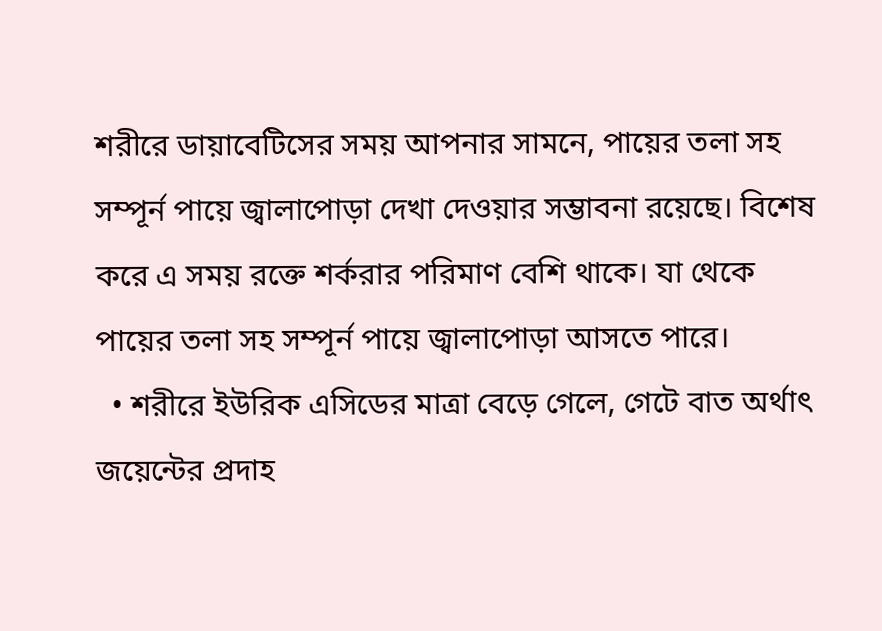শরীরে ডায়াবেটিসের সময় আপনার সামনে, পায়ের তলা সহ সম্পূর্ন পায়ে জ্বালাপোড়া দেখা দেওয়ার সম্ভাবনা রয়েছে। বিশেষ করে এ সময় রক্তে শর্করার পরিমাণ বেশি থাকে। যা থেকে পায়ের তলা সহ সম্পূর্ন পায়ে জ্বালাপোড়া আসতে পারে।
  • শরীরে ইউরিক এসিডের মাত্রা বেড়ে গেলে, গেটে বাত অর্থাৎ জয়েন্টের প্রদাহ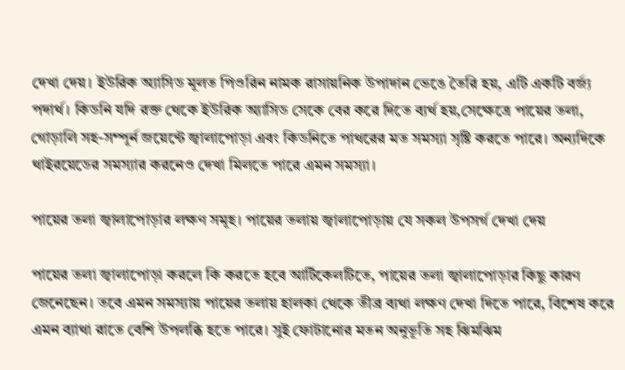দেখা দেয়। ইউরিক অ্যাসিড মূলত পিওরিন নামক রাসায়নিক উপাদান ভেঙে তৈরি হয়, এটি একটি বর্জ্য পদার্থ। কিডনি যদি রক্ত থেকে ইউরিক অ্যাসিড সেকে বের করে দিতে ব্যর্থ হয়,সেক্ষেত্রে পায়ের তলা, গোড়ালি সহ-সম্পূর্ন জয়েন্টে জ্বালাপোড়া এবং কিডনিতে পাথরের মত সমস্যা সৃষ্টি করতে পারে। অন্যদিকে থাইরয়েডের সমস্যার করনেও দেখা মিলতে পারে এমন সমস্যা।

পায়ের তলা জ্বালাপোড়ার লক্ষণ সমূহ। পায়ের তলায় জ্বালাপোড়ায় যে সকল উপসর্গ দেখা দেয়

পায়ের তলা জ্বালাপোড়া করলে কি করতে হবে আর্টিকেলটিতে, পায়ের তলা জ্বালাপোড়ার কিছু কারণ জেনেছেন। তবে এমন সমস্যায় পায়ের তলায় হালকা থেকে তীব্র ব্যথা লক্ষণ দেখা দিতে পারে, বিশেষ করে এমন ব্যাথা রাতে বেশি উপলব্ধি হতে পারে। সুই ফোটানোর মতন অনুভূতি সহ ঝিমঝিম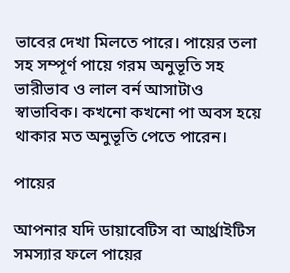ভাবের দেখা মিলতে পারে। পায়ের তলা সহ সম্পূর্ণ পায়ে গরম অনুভূতি সহ ভারীভাব ও লাল বর্ন আসাটাও স্বাভাবিক। কখনো কখনো পা অবস হয়ে থাকার মত অনুভূতি পেতে পারেন।

পায়ের

আপনার যদি ডায়াবেটিস বা আর্থ্রাইটিস সমস্যার ফলে পায়ের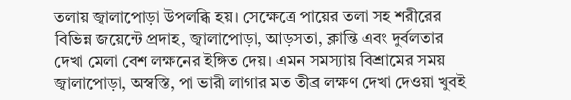তলায় জ্বালাপোড়া উপলব্ধি হয়। সেক্ষেত্রে পায়ের তলা সহ শরীরের বিভিন্ন জয়েন্টে প্রদাহ, জ্বালাপোড়া, আড়সতা, ক্লান্তি এবং দুর্বলতার দেখা মেলা বেশ লক্ষনের ইঙ্গিত দেয়। এমন সমস্যায় বিশ্রামের সময় জ্বালাপোড়া, অস্বস্তি, পা ভারী লাগার মত তীব্র লক্ষণ দেখা দেওয়া খুবই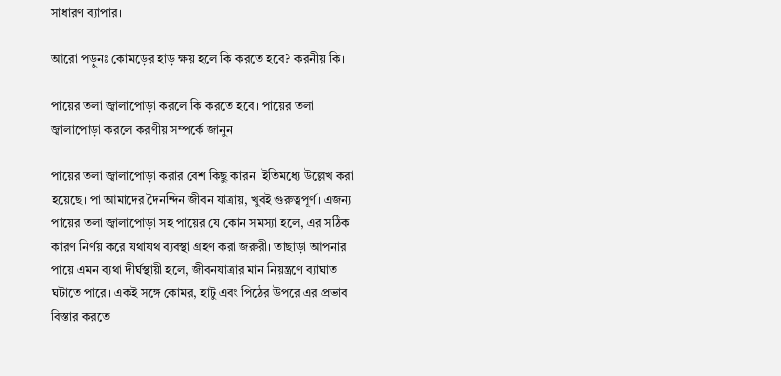সাধারণ ব্যাপার।

আরো পড়ুনঃ কোমড়ের হাড় ক্ষয় হলে কি করতে হবে? করনীয় কি।

পায়ের তলা জ্বালাপোড়া করলে কি করতে হবে। পায়ের তলা জ্বালাপোড়া করলে করণীয় সম্পর্কে জানুন

পায়ের তলা জ্বালাপোড়া করার বেশ কিছু কারন  ইতিমধ্যে উল্লেখ করা হয়েছে। পা আমাদের দৈনন্দিন জীবন যাত্রায়, খুবই গুরুত্বপূর্ণ। এজন্য পায়ের তলা জ্বালাপোড়া সহ পায়ের যে কোন সমস্যা হলে, এর সঠিক কারণ নির্ণয় করে যথাযথ ব্যবস্থা গ্রহণ করা জরুরী। তাছাড়া আপনার পায়ে এমন ব্যথা দীর্ঘস্থায়ী হলে, জীবনযাত্রার মান নিয়ন্ত্রণে ব্যাঘাত ঘটাতে পারে। একই সঙ্গে কোমর, হাটু এবং পিঠের উপরে এর প্রভাব বিস্তার করতে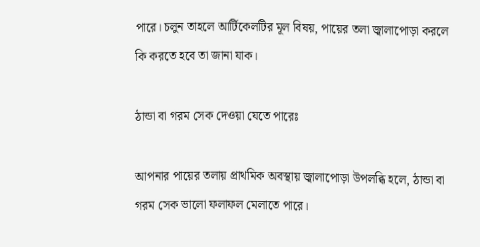পারে। চলুন তাহলে আর্টিকেলটির মূল বিষয়, পায়ের তলা জ্বালাপোড়া করলে কি করতে হবে তা জানা যাক।

ঠান্ডা বা গরম সেক দেওয়া যেতে পারেঃ

আপনার পায়ের তলায় প্রাথমিক অবস্থায় জ্বালাপোড়া উপলব্ধি হলে, ঠান্ডা বা গরম সেক ভালো ফলাফল মেলাতে পারে।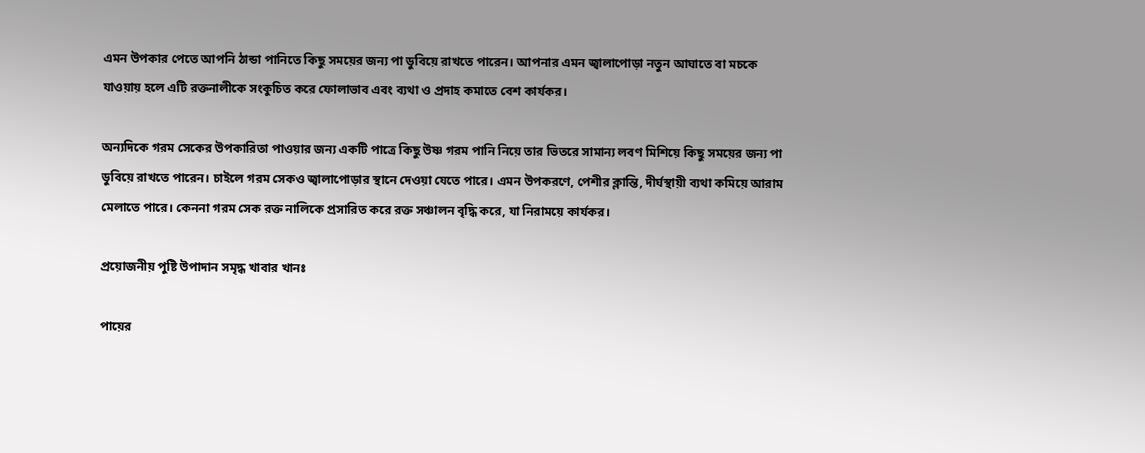এমন উপকার পেতে আপনি ঠান্ডা পানিতে কিছু সময়ের জন্য পা ডুবিয়ে রাখতে পারেন। আপনার এমন জ্বালাপোড়া নতুন আঘাতে বা মচকে যাওয়ায় হলে এটি রক্তনালীকে সংকুচিত করে ফোলাভাব এবং ব্যথা ও প্রদাহ কমাতে বেশ কার্যকর।

অন্যদিকে গরম সেকের উপকারিতা পাওয়ার জন্য একটি পাত্রে কিছু উষ্ণ গরম পানি নিয়ে তার ভিতরে সামান্য লবণ মিশিয়ে কিছু সময়ের জন্য পা ডুবিয়ে রাখতে পারেন। চাইলে গরম সেকও জ্বালাপোড়ার স্থানে দেওয়া যেতে পারে। এমন উপকরণে, পেশীর ক্লান্তি, দীর্ঘস্থায়ী ব্যথা কমিয়ে আরাম মেলাতে পারে। কেননা গরম সেক রক্ত নালিকে প্রসারিত করে রক্ত সঞ্চালন বৃদ্ধি করে, যা নিরাময়ে কার্যকর।

প্রয়োজনীয় পুষ্টি উপাদান সমৃদ্ধ খাবার খানঃ

পায়ের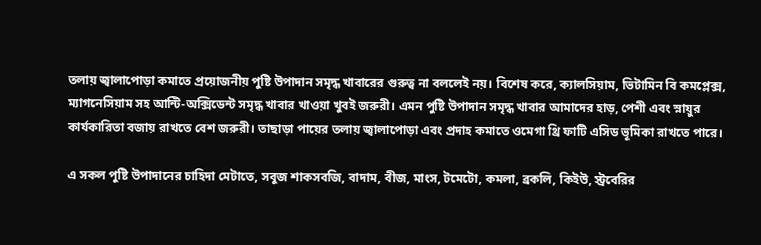তলায় জ্বালাপোড়া কমাতে প্রয়োজনীয় পুষ্টি উপাদান সমৃদ্ধ খাবারের গুরুত্ব না বললেই নয়। বিশেষ করে, ক্যালসিয়াম, ভিটামিন বি কমপ্লেক্স, ম্যাগনেসিয়াম সহ আন্টি-অক্সিডেন্ট সমৃদ্ধ খাবার খাওয়া খুবই জরুরী। এমন পুষ্টি উপাদান সমৃদ্ধ খাবার আমাদের হাড়, পেশী এবং স্নায়ুর কার্যকারিতা বজায় রাখতে বেশ জরুরী। তাছাড়া পায়ের তলায় জ্বালাপোড়া এবং প্রদাহ কমাতে ওমেগা থ্রি ফাটি এসিড ভূমিকা রাখতে পারে।

এ সকল পুষ্টি উপাদানের চাহিদা মেটাতে, সবুজ শাকসবজি, বাদাম, বীজ, মাংস, টমেটো, কমলা, ব্রকলি, কিইউ, স্ট্রবেরির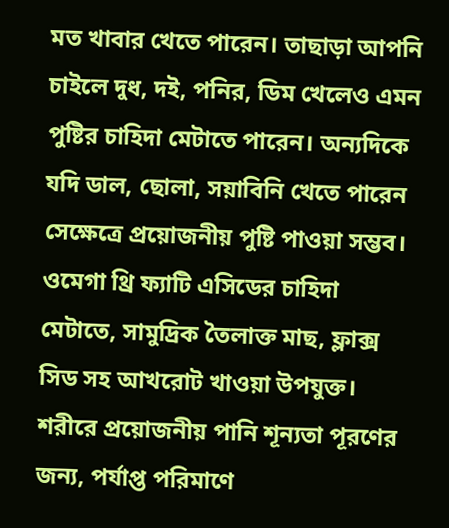মত খাবার খেতে পারেন। তাছাড়া আপনি চাইলে দুধ, দই, পনির, ডিম খেলেও এমন পুষ্টির চাহিদা মেটাতে পারেন। অন্যদিকে যদি ডাল, ছোলা, সয়াবিনি খেতে পারেন সেক্ষেত্রে প্রয়োজনীয় পুষ্টি পাওয়া সম্ভব। ওমেগা থ্রি ফ্যাটি এসিডের চাহিদা মেটাতে, সামুদ্রিক তৈলাক্ত মাছ, ফ্লাক্স সিড সহ আখরোট খাওয়া উপযুক্ত। শরীরে প্রয়োজনীয় পানি শূন্যতা পূরণের জন্য, পর্যাপ্ত পরিমাণে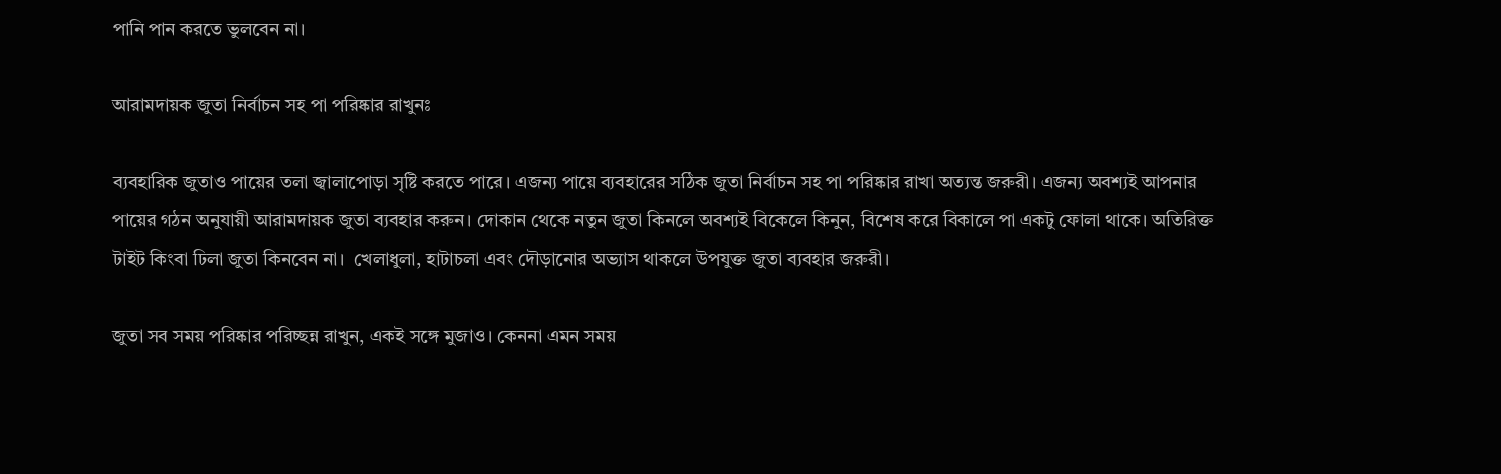পানি পান করতে ভুলবেন না।

আরামদায়ক জুতা নির্বাচন সহ পা পরিষ্কার রাখুনঃ

ব্যবহারিক জুতাও পায়ের তলা জ্বালাপোড়া সৃষ্টি করতে পারে। এজন্য পায়ে ব্যবহারের সঠিক জুতা নির্বাচন সহ পা পরিষ্কার রাখা অত্যন্ত জরুরী। এজন্য অবশ্যই আপনার পায়ের গঠন অনুযায়ী আরামদায়ক জুতা ব্যবহার করুন। দোকান থেকে নতুন জুতা কিনলে অবশ্যই বিকেলে কিনুন, বিশেষ করে বিকালে পা একটু ফোলা থাকে। অতিরিক্ত টাইট কিংবা ঢিলা জুতা কিনবেন না।  খেলাধুলা, হাটাচলা এবং দৌড়ানোর অভ্যাস থাকলে উপযুক্ত জুতা ব্যবহার জরুরী।

জুতা সব সময় পরিষ্কার পরিচ্ছন্ন রাখুন, একই সঙ্গে মুজাও। কেননা এমন সময়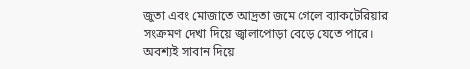জুতা এবং মোজাতে আদ্রতা জমে গেলে ব্যাকটেরিয়ার সংক্রমণ দেখা দিয়ে জ্বালাপোড়া বেড়ে যেতে পারে। অবশ্যই সাবান দিয়ে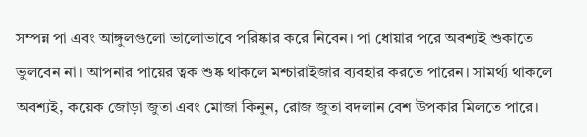সম্পন্ন পা এবং আঙ্গুলগুলো ভালোভাবে পরিষ্কার করে নিবেন। পা ধোয়ার পরে অবশ্যই শুকাতে ভুলবেন না। আপনার পায়ের ত্বক শুষ্ক থাকলে মশ্চারাইজার ব্যবহার করতে পারেন। সামর্থ্য থাকলে অবশ্যই, কয়েক জোড়া জুতা এবং মোজা কিনুন, রোজ জুতা বদলান বেশ উপকার মিলতে পারে।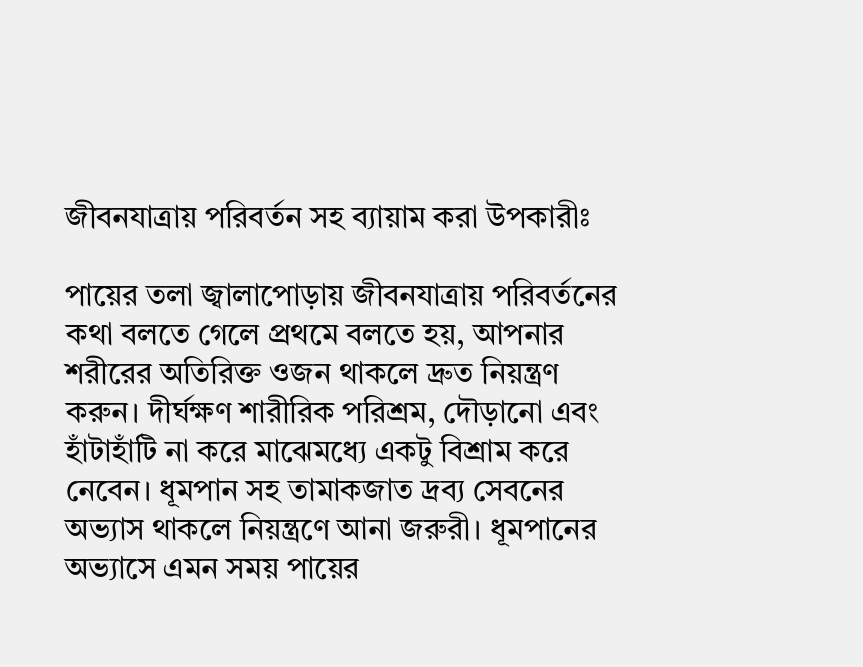জীবনযাত্রায় পরিবর্তন সহ ব্যায়াম করা উপকারীঃ

পায়ের তলা জ্বালাপোড়ায় জীবনযাত্রায় পরিবর্তনের কথা বলতে গেলে প্রথমে বলতে হয়, আপনার শরীরের অতিরিক্ত ওজন থাকলে দ্রুত নিয়ন্ত্রণ করুন। দীর্ঘক্ষণ শারীরিক পরিশ্রম, দৌড়ানো এবং হাঁটাহাঁটি না করে মাঝেমধ্যে একটু বিশ্রাম করে নেবেন। ধূমপান সহ তামাকজাত দ্রব্য সেবনের অভ্যাস থাকলে নিয়ন্ত্রণে আনা জরুরী। ধূমপানের অভ্যাসে এমন সময় পায়ের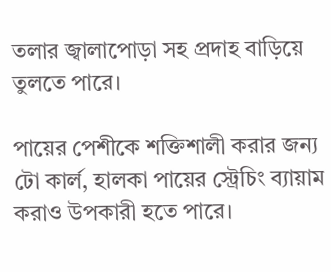তলার জ্বালাপোড়া সহ প্রদাহ বাড়িয়ে তুলতে পারে।

পায়ের পেশীকে শক্তিশালী করার জন্য টো কার্ল, হালকা পায়ের স্ট্রেচিং ব্যায়াম করাও উপকারী হতে পারে।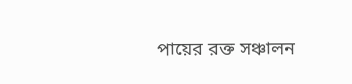পায়ের রক্ত সঞ্চালন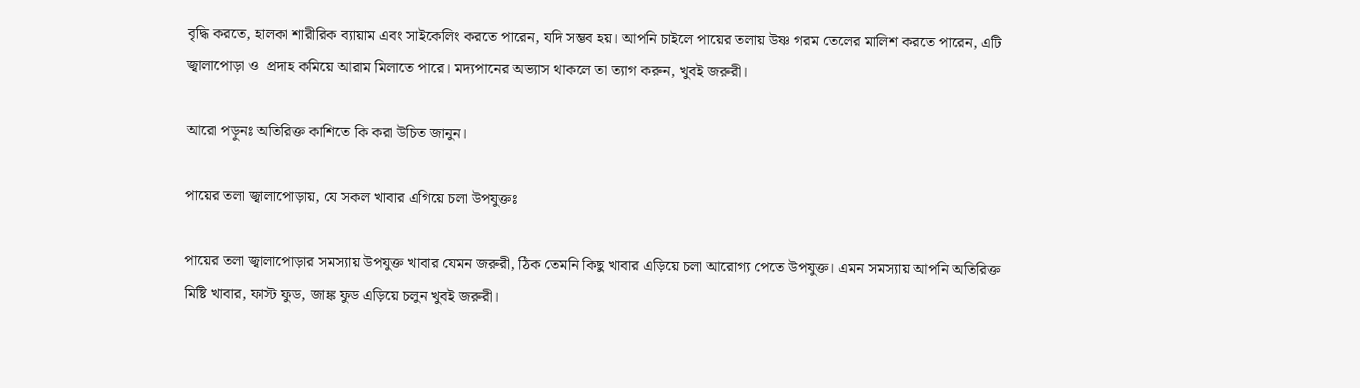বৃদ্ধি করতে, হালকা শারীরিক ব্যায়াম এবং সাইকেলিং করতে পারেন, যদি সম্ভব হয়। আপনি চাইলে পায়ের তলায় উষ্ণ গরম তেলের মালিশ করতে পারেন, এটি জ্বালাপোড়া ও  প্রদাহ কমিয়ে আরাম মিলাতে পারে। মদ্যপানের অভ্যাস থাকলে তা ত্যাগ করুন, খুবই জরুরী।

আরো পড়ুনঃ অতিরিক্ত কাশিতে কি করা উচিত জানুন।

পায়ের তলা জ্বালাপোড়ায়, যে সকল খাবার এগিয়ে চলা উপযুক্তঃ

পায়ের তলা জ্বালাপোড়ার সমস্যায় উপযুক্ত খাবার যেমন জরুরী, ঠিক তেমনি কিছু খাবার এড়িয়ে চলা আরোগ্য পেতে উপযুক্ত। এমন সমস্যায় আপনি অতিরিক্ত মিষ্টি খাবার, ফাস্ট ফুড, জাঙ্ক ফুড এড়িয়ে চলুন খুবই জরুরী।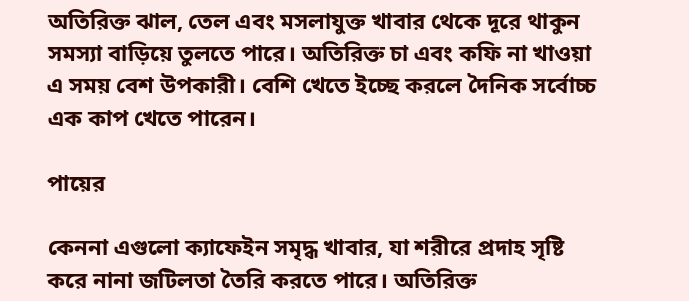অতিরিক্ত ঝাল, তেল এবং মসলাযুক্ত খাবার থেকে দূরে থাকুন সমস্যা বাড়িয়ে তুলতে পারে। অতিরিক্ত চা এবং কফি না খাওয়া এ সময় বেশ উপকারী। বেশি খেতে ইচ্ছে করলে দৈনিক সর্বোচ্চ এক কাপ খেতে পারেন।

পায়ের

কেননা এগুলো ক্যাফেইন সমৃদ্ধ খাবার, যা শরীরে প্রদাহ সৃষ্টি করে নানা জটিলতা তৈরি করতে পারে। অতিরিক্ত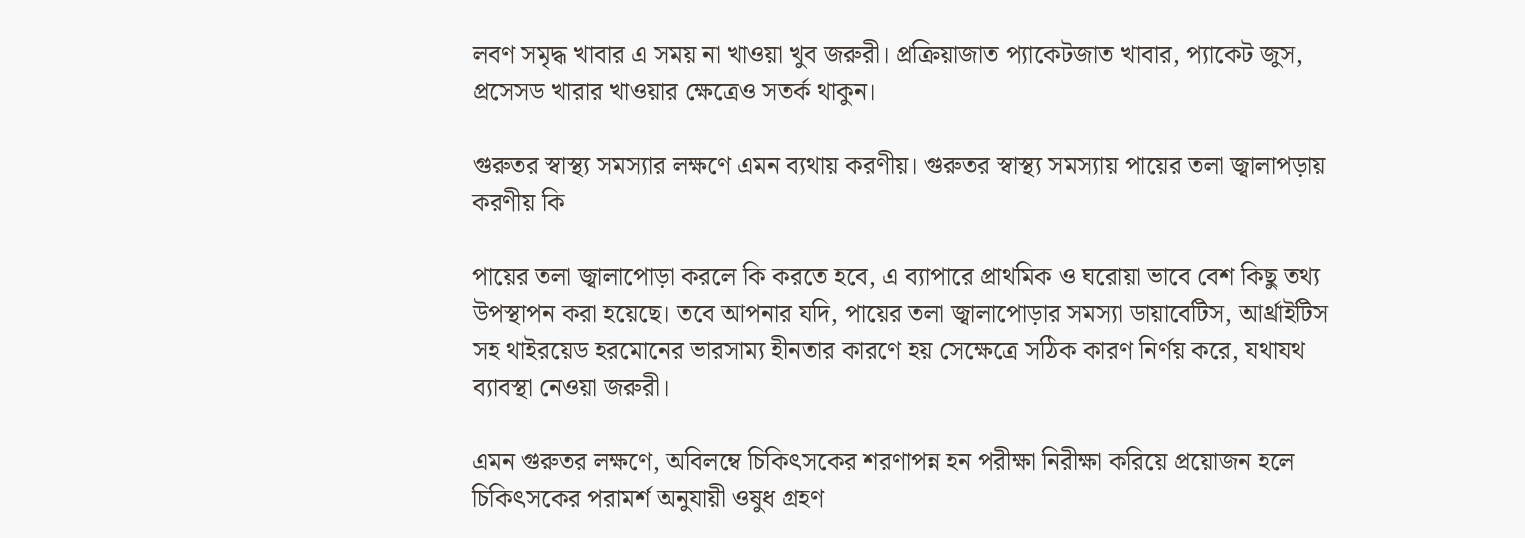লবণ সমৃদ্ধ খাবার এ সময় না খাওয়া খুব জরুরী। প্রক্রিয়াজাত প্যাকেটজাত খাবার, প্যাকেট জুস, প্রসেসড খারার খাওয়ার ক্ষেত্রেও সতর্ক থাকুন।

গুরুতর স্বাস্থ্য সমস্যার লক্ষণে এমন ব্যথায় করণীয়। গুরুতর স্বাস্থ্য সমস্যায় পায়ের তলা জ্বালাপড়ায় করণীয় কি

পায়ের তলা জ্বালাপোড়া করলে কি করতে হবে, এ ব্যাপারে প্রাথমিক ও ঘরোয়া ভাবে বেশ কিছু তথ্য উপস্থাপন করা হয়েছে। তবে আপনার যদি, পায়ের তলা জ্বালাপোড়ার সমস্যা ডায়াবেটিস, আর্থ্রাইটিস সহ থাইরয়েড হরমোনের ভারসাম্য হীনতার কারণে হয় সেক্ষেত্রে সঠিক কারণ নির্ণয় করে, যথাযথ ব্যাবস্থা নেওয়া জরুরী।

এমন গুরুতর লক্ষণে, অবিলম্বে চিকিৎসকের শরণাপন্ন হন পরীক্ষা নিরীক্ষা করিয়ে প্রয়োজন হলে চিকিৎসকের পরামর্শ অনুযায়ী ওষুধ গ্রহণ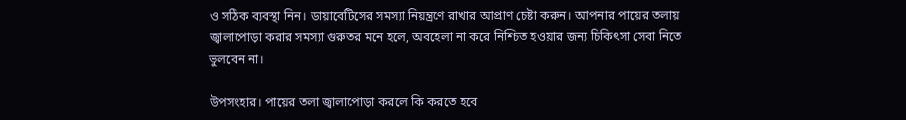ও সঠিক ব্যবস্থা নিন। ডায়াবেটিসের সমস্যা নিয়ন্ত্রণে রাখার আপ্রাণ চেষ্টা করুন। আপনার পায়ের তলায় জ্বালাপোড়া করার সমস্যা গুরুতর মনে হলে, অবহেলা না করে নিশ্চিত হওয়ার জন্য চিকিৎসা সেবা নিতে ভুলবেন না।

উপসংহার। পায়ের তলা জ্বালাপোড়া করলে কি করতে হবে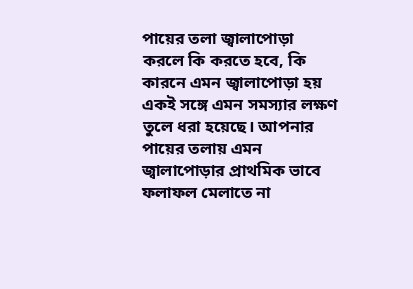পায়ের তলা জ্বালাপোড়া করলে কি করতে হবে, কি কারনে এমন জ্বালাপোড়া হয় একই সঙ্গে এমন সমস্যার লক্ষণ তুলে ধরা হয়েছে। আপনার পায়ের তলায় এমন জ্বালাপোড়ার প্রাথমিক ভাবে ফলাফল মেলাতে না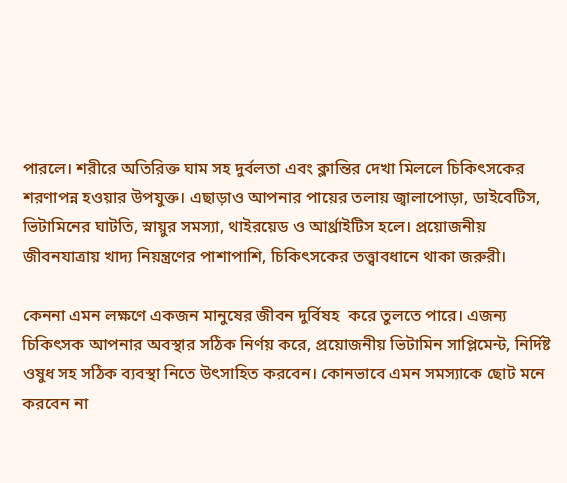পারলে। শরীরে অতিরিক্ত ঘাম সহ দুর্বলতা এবং ক্লান্তির দেখা মিললে চিকিৎসকের শরণাপন্ন হওয়ার উপযুক্ত। এছাড়াও আপনার পায়ের তলায় জ্বালাপোড়া, ডাইবেটিস, ভিটামিনের ঘাটতি, স্নায়ুর সমস্যা, থাইরয়েড ও আর্থ্রাইটিস হলে। প্রয়োজনীয় জীবনযাত্রায় খাদ্য নিয়ন্ত্রণের পাশাপাশি, চিকিৎসকের তত্ত্বাবধানে থাকা জরুরী।

কেননা এমন লক্ষণে একজন মানুষের জীবন দুর্বিষহ  করে তুলতে পারে। এজন্য চিকিৎসক আপনার অবস্থার সঠিক নির্ণয় করে, প্রয়োজনীয় ভিটামিন সাপ্লিমেন্ট, নির্দিষ্ট ওষুধ সহ সঠিক ব্যবস্থা নিতে উৎসাহিত করবেন। কোনভাবে এমন সমস্যাকে ছোট মনে করবেন না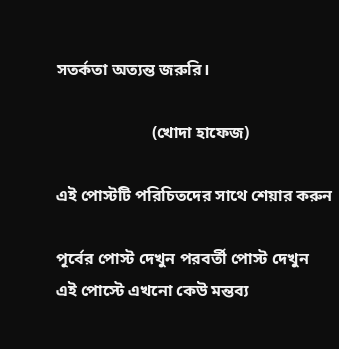সতর্কতা অত্যন্ত জরুরি।

                       (খোদা হাফেজ)

এই পোস্টটি পরিচিতদের সাথে শেয়ার করুন

পূর্বের পোস্ট দেখুন পরবর্তী পোস্ট দেখুন
এই পোস্টে এখনো কেউ মন্তব্য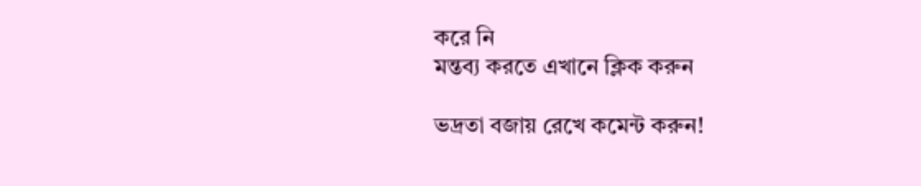করে নি
মন্তব্য করতে এখানে ক্লিক করুন

ভদ্রতা বজায় রেখে কমেন্ট করুন!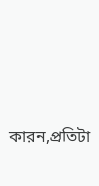কারন,প্রতিটা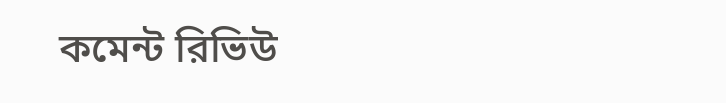কমেন্ট রিভিউ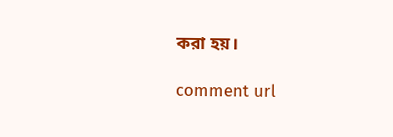করা হয়।

comment url